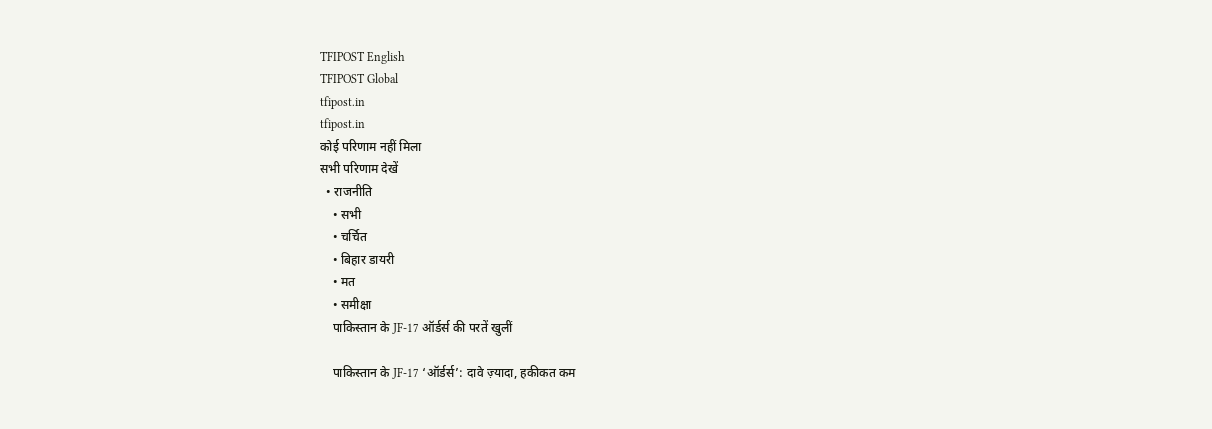TFIPOST English
TFIPOST Global
tfipost.in
tfipost.in
कोई परिणाम नहीं मिला
सभी परिणाम देखें
  • राजनीति
    • सभी
    • चर्चित
    • बिहार डायरी
    • मत
    • समीक्षा
    पाकिस्तान के JF-17 ऑर्डर्स की परतें खुलीं

    पाकिस्तान के JF-17 ‘ऑर्डर्स’: दावे ज़्यादा, हकीकत कम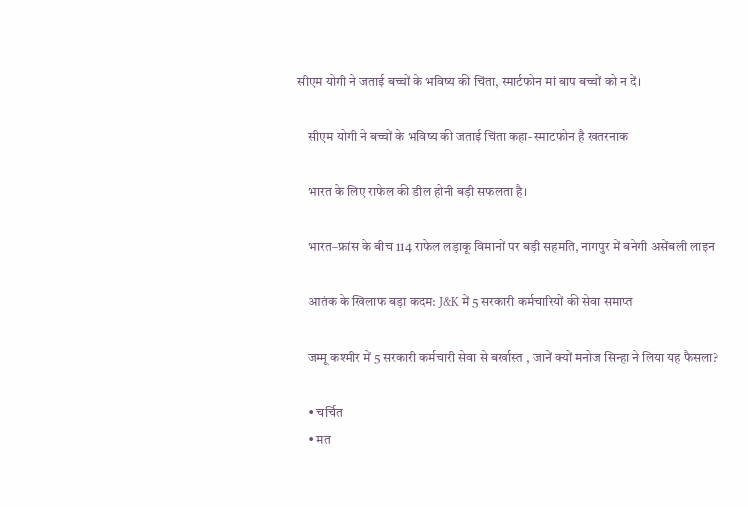सीएम योगी ने जताई बच्चों के भविष्य की चिंता, स्मार्टफोन मां बाप बच्चों को न दें।

    सीएम योगी ने बच्चों के भविष्य की जताई चिंता कहा- स्माटफोन है खतरनाक

    भारत के लिए राफेल की डील होनी बड़ी सफलता है।

    भारत–फ्रांस के बीच 114 राफेल लड़ाकू विमानों पर बड़ी सहमति, नागपुर में बनेगी असेंबली लाइन

    आतंक के खिलाफ बड़ा कदम: J&K में 5 सरकारी कर्मचारियों की सेवा समाप्त

    जम्मू कश्मीर में 5 सरकारी कर्मचारी सेवा से बर्खास्त , जानें क्यों मनोज सिन्हा ने लिया यह फैसला?

    • चर्चित
    • मत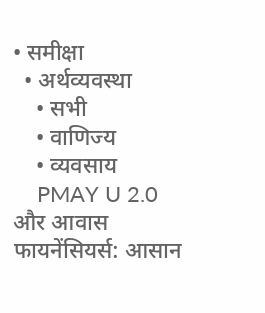• समीक्षा
  • अर्थव्यवस्था
    • सभी
    • वाणिज्य
    • व्यवसाय
    PMAY U 2.0 और आवास फायनेंसियर्स: आसान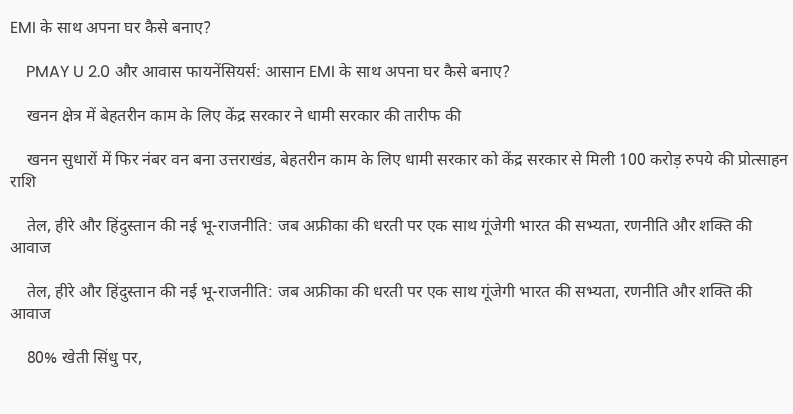EMI के साथ अपना घर कैसे बनाए?

    PMAY U 2.0 और आवास फायनेंसियर्स: आसान EMI के साथ अपना घर कैसे बनाए?

    खनन क्षेत्र में बेहतरीन काम के लिए केंद्र सरकार ने धामी सरकार की तारीफ की

    खनन सुधारों में फिर नंबर वन बना उत्तराखंड, बेहतरीन काम के लिए धामी सरकार को केंद्र सरकार से मिली 100 करोड़ रुपये की प्रोत्साहन राशि

    तेल, हीरे और हिंदुस्तान की नई भू-राजनीति: जब अफ्रीका की धरती पर एक साथ गूंजेगी भारत की सभ्यता, रणनीति और शक्ति की आवाज

    तेल, हीरे और हिंदुस्तान की नई भू-राजनीति: जब अफ्रीका की धरती पर एक साथ गूंजेगी भारत की सभ्यता, रणनीति और शक्ति की आवाज

    80% खेती सिंधु पर,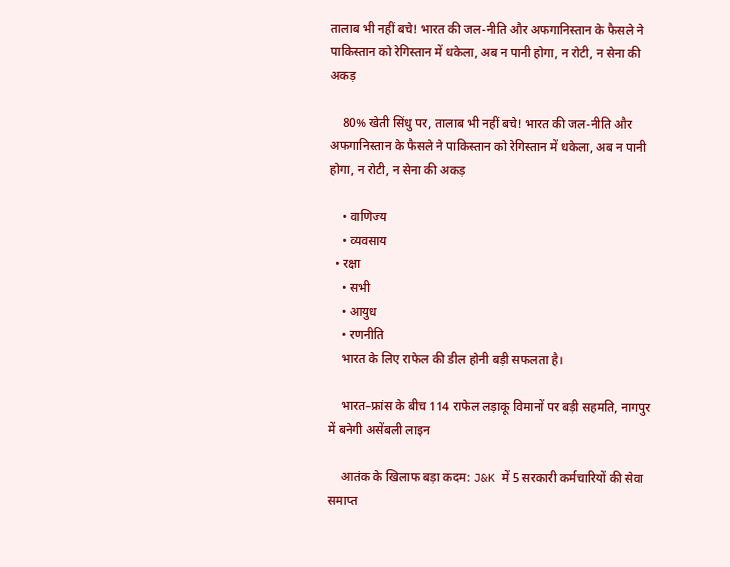तालाब भी नहीं बचे! भारत की जल-नीति और अफगानिस्तान के फैसले ने पाकिस्तान को रेगिस्तान में धकेला, अब न पानी होगा, न रोटी, न सेना की अकड़

    80% खेती सिंधु पर, तालाब भी नहीं बचे! भारत की जल-नीति और अफगानिस्तान के फैसले ने पाकिस्तान को रेगिस्तान में धकेला, अब न पानी होगा, न रोटी, न सेना की अकड़

    • वाणिज्य
    • व्यवसाय
  • रक्षा
    • सभी
    • आयुध
    • रणनीति
    भारत के लिए राफेल की डील होनी बड़ी सफलता है।

    भारत–फ्रांस के बीच 114 राफेल लड़ाकू विमानों पर बड़ी सहमति, नागपुर में बनेगी असेंबली लाइन

    आतंक के खिलाफ बड़ा कदम: J&K में 5 सरकारी कर्मचारियों की सेवा समाप्त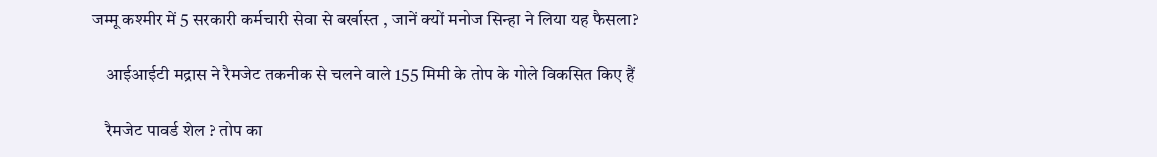जम्मू कश्मीर में 5 सरकारी कर्मचारी सेवा से बर्खास्त , जानें क्यों मनोज सिन्हा ने लिया यह फैसला?

    आईआईटी मद्रास ने रैमजेट तकनीक से चलने वाले 155 मिमी के तोप के गोले विकसित किए हैं

    रैमजेट पावर्ड शेल ? तोप का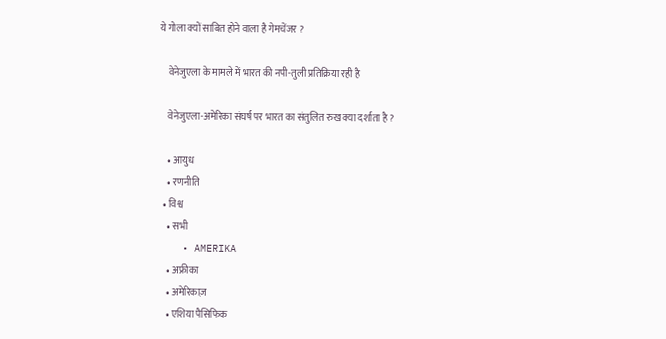ये गोला क्यों साबित होने वाला है गेमचेंजर ?

    वेनेजुएला के मामले में भारत की नपी-तुली प्रतिक्रिया रही है

    वेनेजुएला-अमेरिका संघर्ष पर भारत का संतुलित रुख क्या दर्शाता है ?

    • आयुध
    • रणनीति
  • विश्व
    • सभी
    • AMERIKA
    • अफ्रीका
    • अमेरिकाज़
    • एशिया पैसिफिक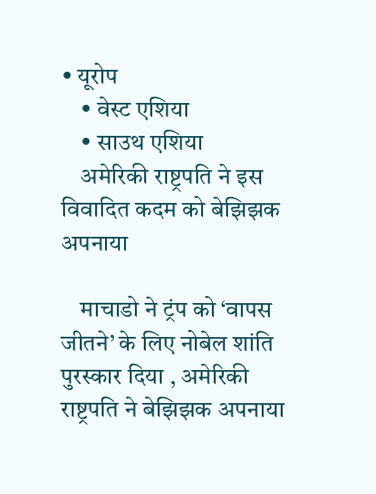• यूरोप
    • वेस्ट एशिया
    • साउथ एशिया
    अमेरिकी राष्ट्रपति ने इस विवादित कदम को बेझिझक अपनाया

    माचाडो ने ट्रंप को ‘वापस जीतने’ के लिए नोबेल शांति पुरस्कार दिया , अमेरिकी राष्ट्रपति ने बेझिझक अपनाया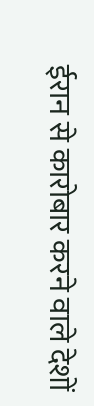ईरान से कारोबार करने वाले देशों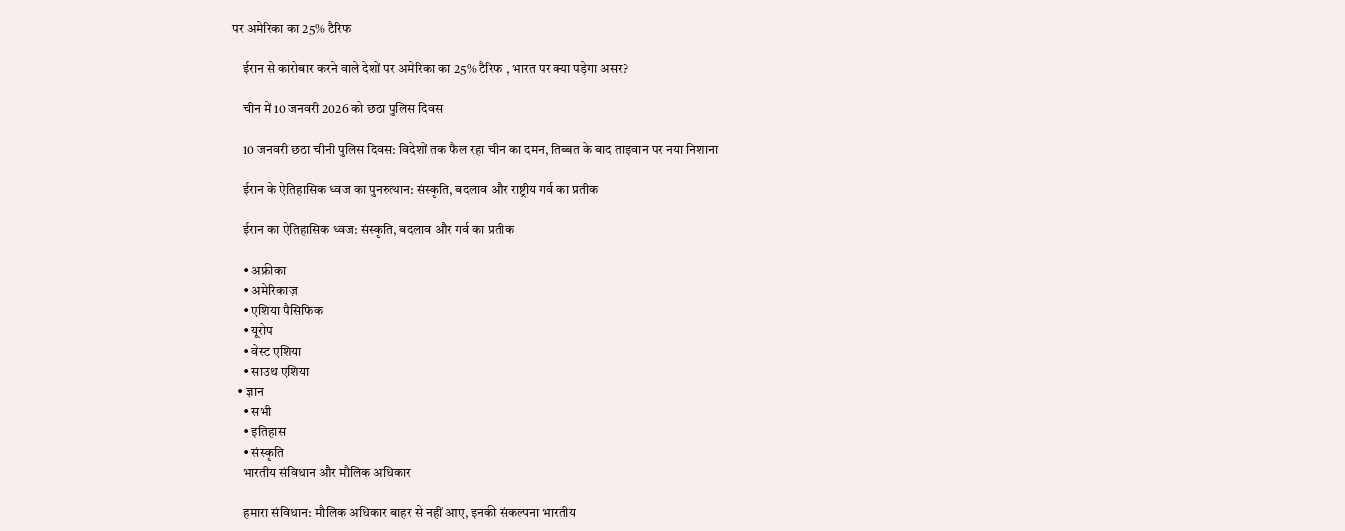पर अमेरिका का 25% टैरिफ

    ईरान से कारोबार करने वाले देशों पर अमेरिका का 25% टैरिफ , भारत पर क्या पड़ेगा असर?

    चीन में 10 जनवरी 2026 को छठा पुलिस दिवस

    10 जनवरी छठा चीनी पुलिस दिवस: विदेशों तक फैल रहा चीन का दमन, तिब्बत के बाद ताइवान पर नया निशाना

    ईरान के ऐतिहासिक ध्वज का पुनरुत्थान: संस्कृति, बदलाव और राष्ट्रीय गर्व का प्रतीक

    ईरान का ऐतिहासिक ध्वज: संस्कृति, बदलाव और गर्व का प्रतीक

    • अफ्रीका
    • अमेरिकाज़
    • एशिया पैसिफिक
    • यूरोप
    • वेस्ट एशिया
    • साउथ एशिया
  • ज्ञान
    • सभी
    • इतिहास
    • संस्कृति
    भारतीय संविधान और मौलिक अधिकार

    हमारा संविधान: मौलिक अधिकार बाहर से नहीं आए, इनकी संकल्पना भारतीय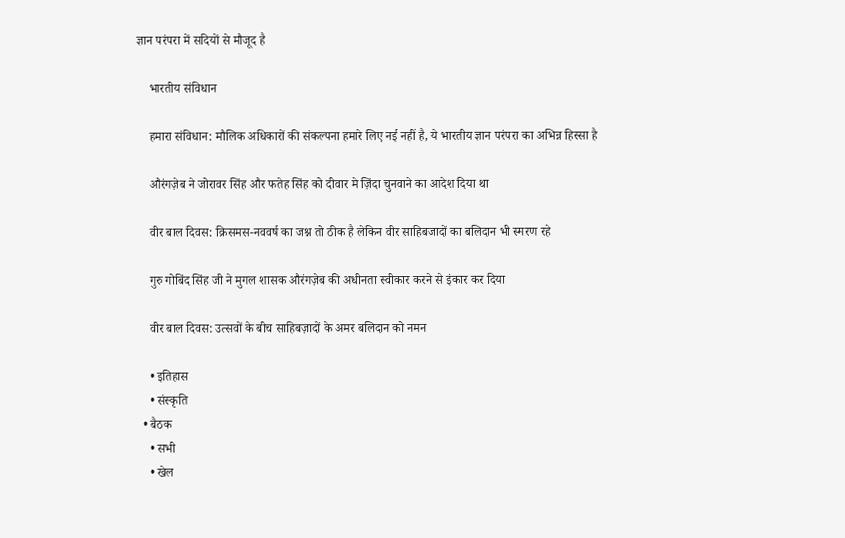ज्ञान परंपरा में सदियों से मौजूद है

    भारतीय संविधान

    हमारा संविधान: मौलिक अधिकारों की संकल्पना हमारे लिए नई नहीं है, ये भारतीय ज्ञान परंपरा का अभिन्न हिस्सा है

    औरंगज़ेब ने जोरावर सिंह और फतेह सिंह को दीवार मे ज़िंदा चुनवाने का आदेश दिया था

    वीर बाल दिवस: क्रिसमस-नववर्ष का जश्न तो ठीक है लेकिन वीर साहिबजादों का बलिदान भी स्मरण रहे

    गुरु गोबिंद सिंह जी ने मुगल शासक औरंगज़ेब की अधीनता स्वीकार करने से इंकार कर दिया

    वीर बाल दिवस: उत्सवों के बीच साहिबज़ादों के अमर बलिदान को नमन

    • इतिहास
    • संस्कृति
  • बैठक
    • सभी
    • खेल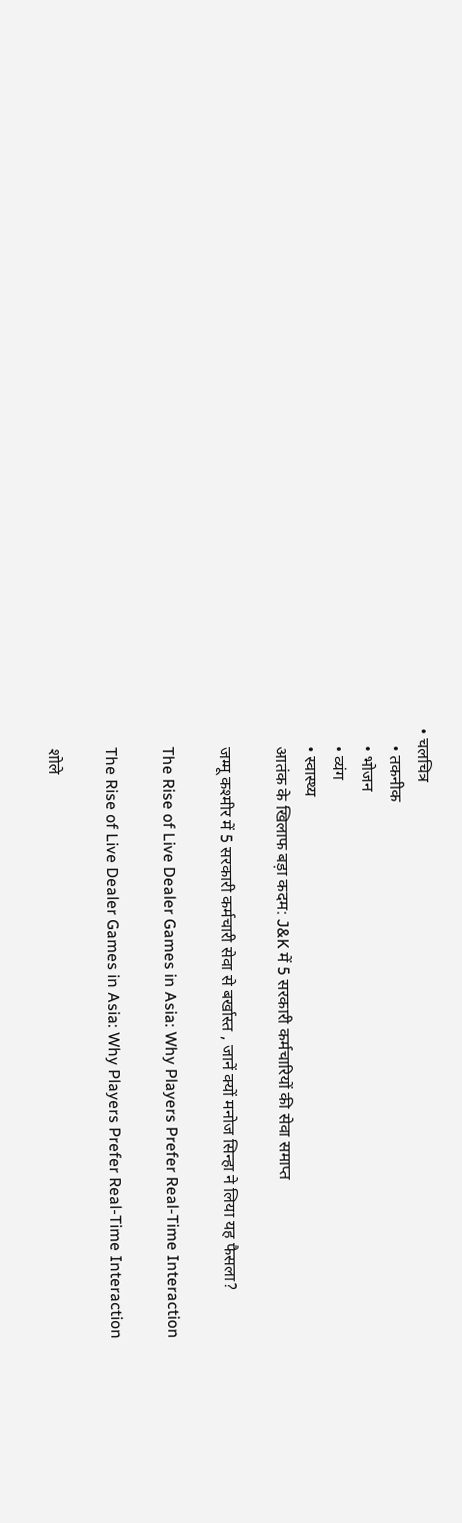• चलचित्र
    • तकनीक
    • भोजन
    • व्यंग
    • स्वास्थ्य
    आतंक के खिलाफ बड़ा कदम: J&K में 5 सरकारी कर्मचारियों की सेवा समाप्त

    जम्मू कश्मीर में 5 सरकारी कर्मचारी सेवा से बर्खास्त , जानें क्यों मनोज सिन्हा ने लिया यह फैसला?

    The Rise of Live Dealer Games in Asia: Why Players Prefer Real-Time Interaction

    The Rise of Live Dealer Games in Asia: Why Players Prefer Real-Time Interaction

    शोले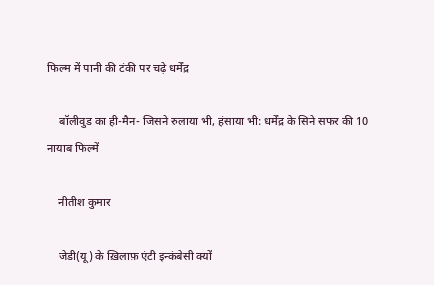फिल्म में पानी की टंकी पर चढ़े धर्मेंद्र

    बॉलीवुड का ही-मैन- जिसने रुलाया भी, हंसाया भी: धर्मेंद्र के सिने सफर की 10 नायाब फिल्में

    नीतीश कुमार

    जेडी(यू) के ख़िलाफ़ एंटी इन्कंबेसी क्यों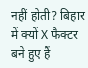नहीं होती? बिहार में क्यों X फैक्टर बने हुए हैं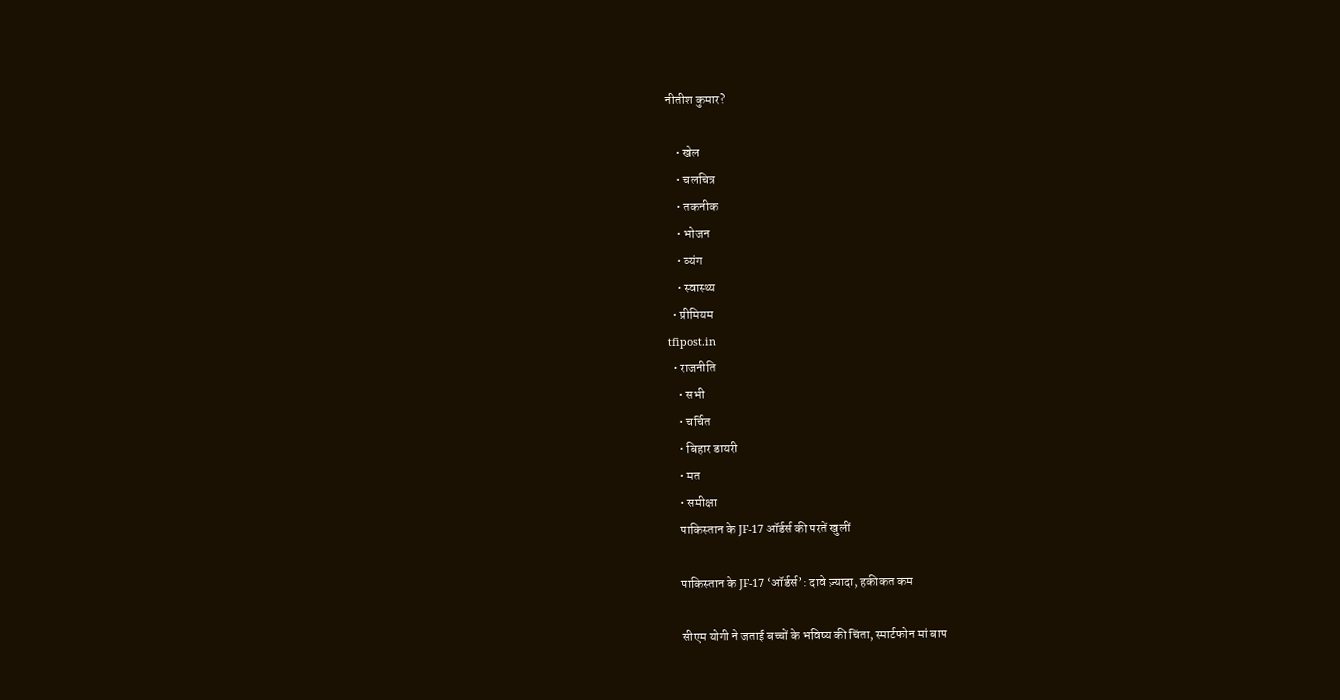नीतीश कुमार?

    • खेल
    • चलचित्र
    • तकनीक
    • भोजन
    • व्यंग
    • स्वास्थ्य
  • प्रीमियम
tfipost.in
  • राजनीति
    • सभी
    • चर्चित
    • बिहार डायरी
    • मत
    • समीक्षा
    पाकिस्तान के JF-17 ऑर्डर्स की परतें खुलीं

    पाकिस्तान के JF-17 ‘ऑर्डर्स’: दावे ज़्यादा, हकीकत कम

    सीएम योगी ने जताई बच्चों के भविष्य की चिंता, स्मार्टफोन मां बाप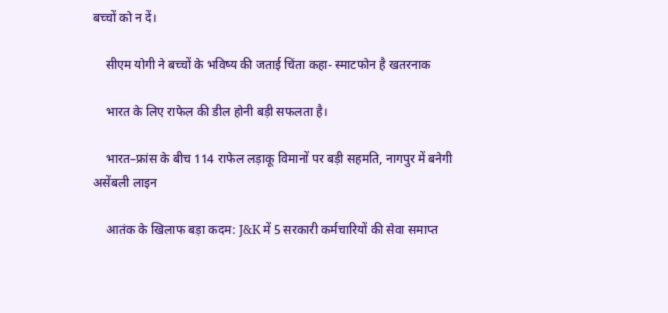बच्चों को न दें।

    सीएम योगी ने बच्चों के भविष्य की जताई चिंता कहा- स्माटफोन है खतरनाक

    भारत के लिए राफेल की डील होनी बड़ी सफलता है।

    भारत–फ्रांस के बीच 114 राफेल लड़ाकू विमानों पर बड़ी सहमति, नागपुर में बनेगी असेंबली लाइन

    आतंक के खिलाफ बड़ा कदम: J&K में 5 सरकारी कर्मचारियों की सेवा समाप्त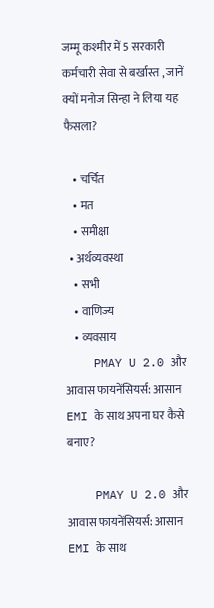जम्मू कश्मीर में 5 सरकारी कर्मचारी सेवा से बर्खास्त , जानें क्यों मनोज सिन्हा ने लिया यह फैसला?

    • चर्चित
    • मत
    • समीक्षा
  • अर्थव्यवस्था
    • सभी
    • वाणिज्य
    • व्यवसाय
    PMAY U 2.0 और आवास फायनेंसियर्स: आसान EMI के साथ अपना घर कैसे बनाए?

    PMAY U 2.0 और आवास फायनेंसियर्स: आसान EMI के साथ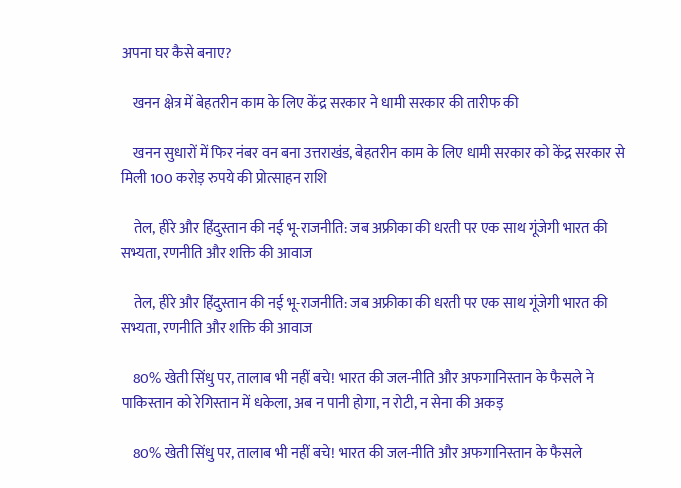अपना घर कैसे बनाए?

    खनन क्षेत्र में बेहतरीन काम के लिए केंद्र सरकार ने धामी सरकार की तारीफ की

    खनन सुधारों में फिर नंबर वन बना उत्तराखंड, बेहतरीन काम के लिए धामी सरकार को केंद्र सरकार से मिली 100 करोड़ रुपये की प्रोत्साहन राशि

    तेल, हीरे और हिंदुस्तान की नई भू-राजनीति: जब अफ्रीका की धरती पर एक साथ गूंजेगी भारत की सभ्यता, रणनीति और शक्ति की आवाज

    तेल, हीरे और हिंदुस्तान की नई भू-राजनीति: जब अफ्रीका की धरती पर एक साथ गूंजेगी भारत की सभ्यता, रणनीति और शक्ति की आवाज

    80% खेती सिंधु पर, तालाब भी नहीं बचे! भारत की जल-नीति और अफगानिस्तान के फैसले ने पाकिस्तान को रेगिस्तान में धकेला, अब न पानी होगा, न रोटी, न सेना की अकड़

    80% खेती सिंधु पर, तालाब भी नहीं बचे! भारत की जल-नीति और अफगानिस्तान के फैसले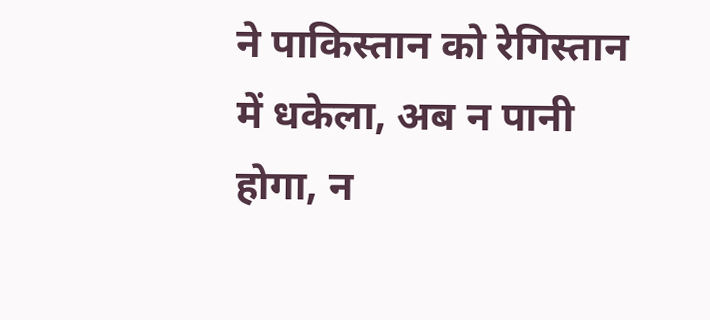ने पाकिस्तान को रेगिस्तान में धकेला, अब न पानी होगा, न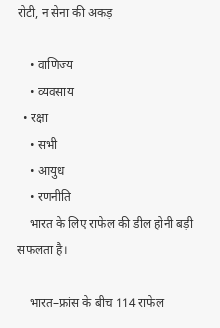रोटी, न सेना की अकड़

    • वाणिज्य
    • व्यवसाय
  • रक्षा
    • सभी
    • आयुध
    • रणनीति
    भारत के लिए राफेल की डील होनी बड़ी सफलता है।

    भारत–फ्रांस के बीच 114 राफेल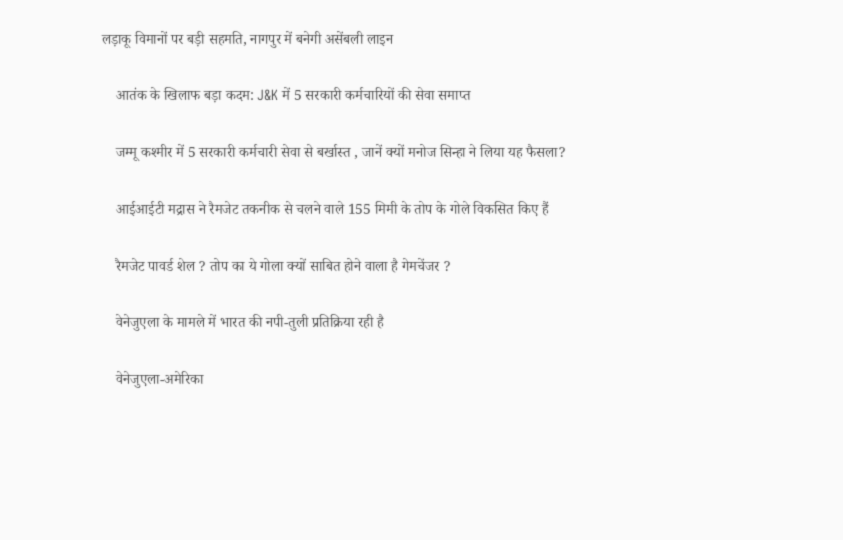लड़ाकू विमानों पर बड़ी सहमति, नागपुर में बनेगी असेंबली लाइन

    आतंक के खिलाफ बड़ा कदम: J&K में 5 सरकारी कर्मचारियों की सेवा समाप्त

    जम्मू कश्मीर में 5 सरकारी कर्मचारी सेवा से बर्खास्त , जानें क्यों मनोज सिन्हा ने लिया यह फैसला?

    आईआईटी मद्रास ने रैमजेट तकनीक से चलने वाले 155 मिमी के तोप के गोले विकसित किए हैं

    रैमजेट पावर्ड शेल ? तोप का ये गोला क्यों साबित होने वाला है गेमचेंजर ?

    वेनेजुएला के मामले में भारत की नपी-तुली प्रतिक्रिया रही है

    वेनेजुएला-अमेरिका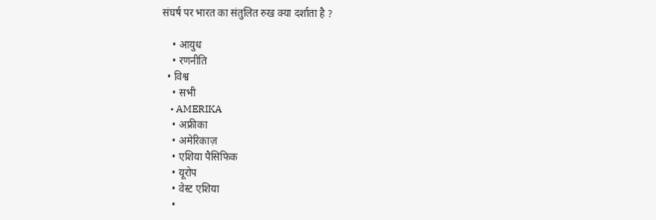संघर्ष पर भारत का संतुलित रुख क्या दर्शाता है ?

    • आयुध
    • रणनीति
  • विश्व
    • सभी
    • AMERIKA
    • अफ्रीका
    • अमेरिकाज़
    • एशिया पैसिफिक
    • यूरोप
    • वेस्ट एशिया
    •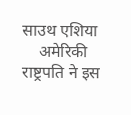साउथ एशिया
    अमेरिकी राष्ट्रपति ने इस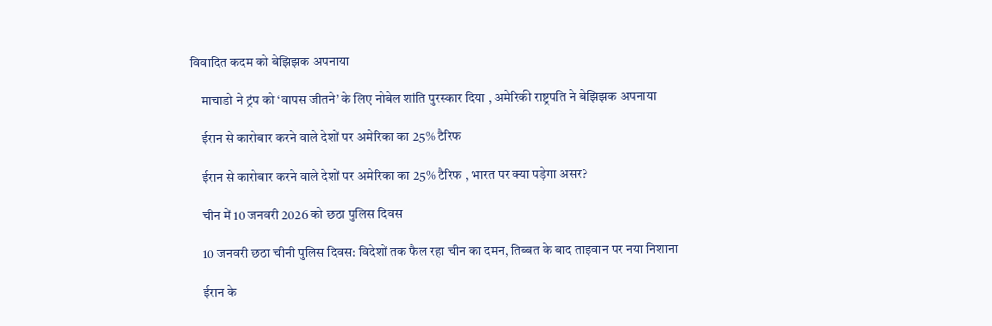विवादित कदम को बेझिझक अपनाया

    माचाडो ने ट्रंप को ‘वापस जीतने’ के लिए नोबेल शांति पुरस्कार दिया , अमेरिकी राष्ट्रपति ने बेझिझक अपनाया

    ईरान से कारोबार करने वाले देशों पर अमेरिका का 25% टैरिफ

    ईरान से कारोबार करने वाले देशों पर अमेरिका का 25% टैरिफ , भारत पर क्या पड़ेगा असर?

    चीन में 10 जनवरी 2026 को छठा पुलिस दिवस

    10 जनवरी छठा चीनी पुलिस दिवस: विदेशों तक फैल रहा चीन का दमन, तिब्बत के बाद ताइवान पर नया निशाना

    ईरान के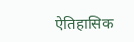ऐतिहासिक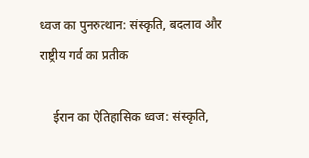ध्वज का पुनरुत्थान: संस्कृति, बदलाव और राष्ट्रीय गर्व का प्रतीक

    ईरान का ऐतिहासिक ध्वज: संस्कृति,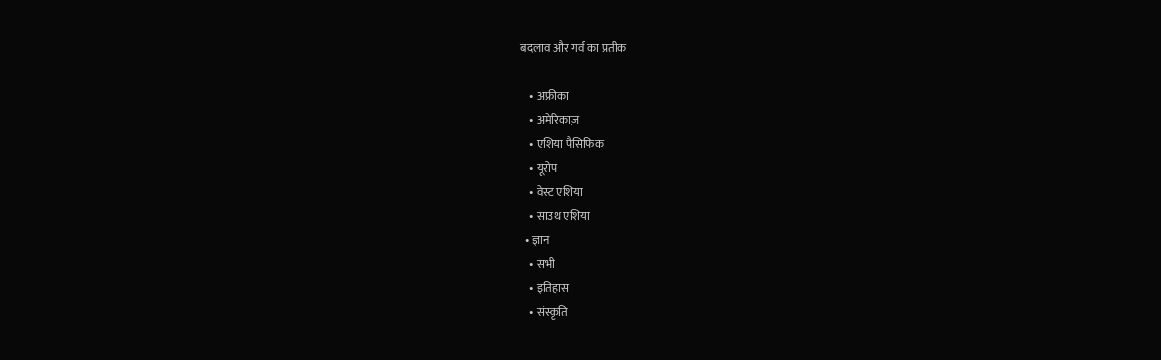बदलाव और गर्व का प्रतीक

    • अफ्रीका
    • अमेरिकाज़
    • एशिया पैसिफिक
    • यूरोप
    • वेस्ट एशिया
    • साउथ एशिया
  • ज्ञान
    • सभी
    • इतिहास
    • संस्कृति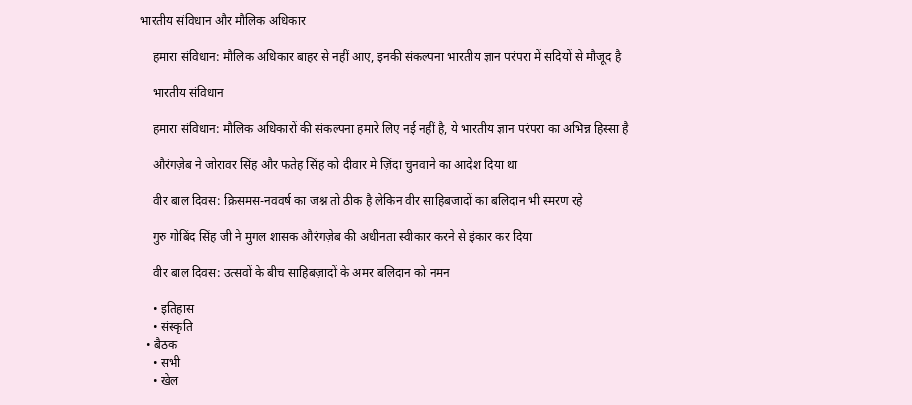भारतीय संविधान और मौलिक अधिकार

    हमारा संविधान: मौलिक अधिकार बाहर से नहीं आए, इनकी संकल्पना भारतीय ज्ञान परंपरा में सदियों से मौजूद है

    भारतीय संविधान

    हमारा संविधान: मौलिक अधिकारों की संकल्पना हमारे लिए नई नहीं है, ये भारतीय ज्ञान परंपरा का अभिन्न हिस्सा है

    औरंगज़ेब ने जोरावर सिंह और फतेह सिंह को दीवार मे ज़िंदा चुनवाने का आदेश दिया था

    वीर बाल दिवस: क्रिसमस-नववर्ष का जश्न तो ठीक है लेकिन वीर साहिबजादों का बलिदान भी स्मरण रहे

    गुरु गोबिंद सिंह जी ने मुगल शासक औरंगज़ेब की अधीनता स्वीकार करने से इंकार कर दिया

    वीर बाल दिवस: उत्सवों के बीच साहिबज़ादों के अमर बलिदान को नमन

    • इतिहास
    • संस्कृति
  • बैठक
    • सभी
    • खेल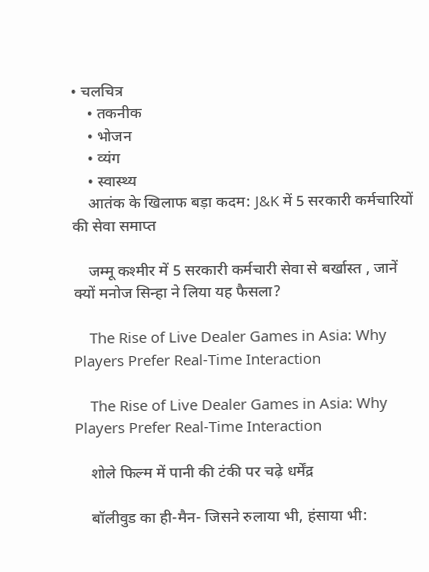• चलचित्र
    • तकनीक
    • भोजन
    • व्यंग
    • स्वास्थ्य
    आतंक के खिलाफ बड़ा कदम: J&K में 5 सरकारी कर्मचारियों की सेवा समाप्त

    जम्मू कश्मीर में 5 सरकारी कर्मचारी सेवा से बर्खास्त , जानें क्यों मनोज सिन्हा ने लिया यह फैसला?

    The Rise of Live Dealer Games in Asia: Why Players Prefer Real-Time Interaction

    The Rise of Live Dealer Games in Asia: Why Players Prefer Real-Time Interaction

    शोले फिल्म में पानी की टंकी पर चढ़े धर्मेंद्र

    बॉलीवुड का ही-मैन- जिसने रुलाया भी, हंसाया भी: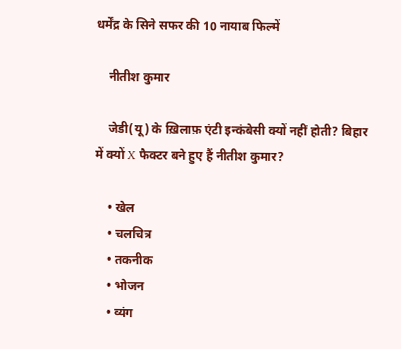धर्मेंद्र के सिने सफर की 10 नायाब फिल्में

    नीतीश कुमार

    जेडी(यू) के ख़िलाफ़ एंटी इन्कंबेसी क्यों नहीं होती? बिहार में क्यों X फैक्टर बने हुए हैं नीतीश कुमार?

    • खेल
    • चलचित्र
    • तकनीक
    • भोजन
    • व्यंग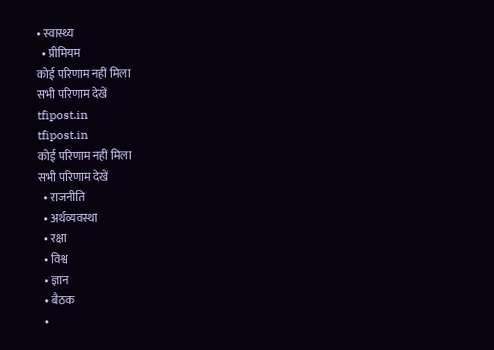• स्वास्थ्य
  • प्रीमियम
कोई परिणाम नहीं मिला
सभी परिणाम देखें
tfipost.in
tfipost.in
कोई परिणाम नहीं मिला
सभी परिणाम देखें
  • राजनीति
  • अर्थव्यवस्था
  • रक्षा
  • विश्व
  • ज्ञान
  • बैठक
  •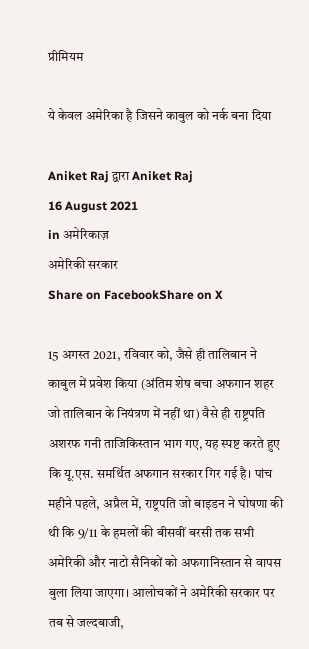प्रीमियम

ये केवल अमेरिका है जिसने काबुल को नर्क बना दिया

Aniket Raj द्वारा Aniket Raj
16 August 2021
in अमेरिकाज़
अमेरिकी सरकार
Share on FacebookShare on X

15 अगस्त 2021, रविवार को, जैसे ही तालिबान ने काबुल में प्रवेश किया (अंतिम शेष बचा अफगान शहर जो तालिबान के नियंत्रण में नहीं था) वैसे ही राष्ट्रपति  अशरफ गनी ताजिकिस्तान भाग गए, यह स्पष्ट करते हुए कि यू.एस. समर्थित अफगान सरकार गिर गई है। पांच महीने पहले, अप्रैल में, राष्ट्रपति जो बाइडन ने घोषणा की थी कि 9/11 के हमलों की बीसवीं बरसी तक सभी अमेरिकी और नाटो सैनिकों को अफगानिस्तान से वापस बुला लिया जाएगा। आलोचकों ने अमेरिकी सरकार पर तब से जल्दबाजी,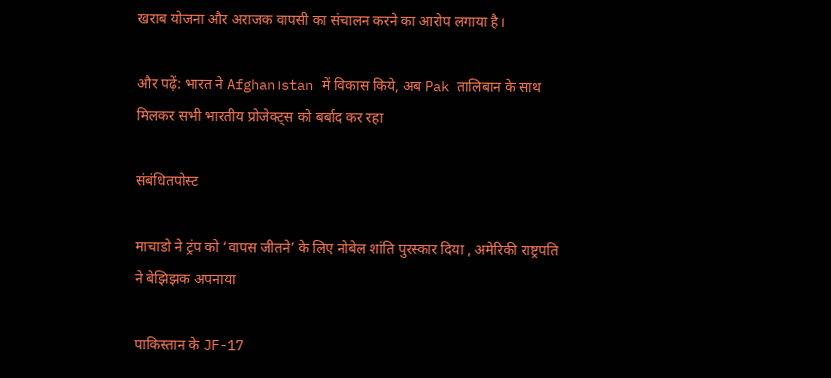खराब योजना और अराजक वापसी का संचालन करने का आरोप लगाया है।

और पढ़ें: भारत ने Afghan।stan में विकास किये, अब Pak तालिबान के साथ मिलकर सभी भारतीय प्रोजेक्ट्स को बर्बाद कर रहा

संबंधितपोस्ट

माचाडो ने ट्रंप को ‘वापस जीतने’ के लिए नोबेल शांति पुरस्कार दिया , अमेरिकी राष्ट्रपति ने बेझिझक अपनाया

पाकिस्तान के JF-17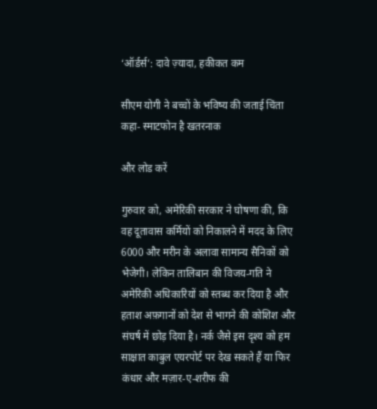‘ऑर्डर्स’: दावे ज़्यादा, हकीकत कम

सीएम योगी ने बच्चों के भविष्य की जताई चिंता कहा- स्माटफोन है खतरनाक

और लोड करें

गुरुवार को, अमेरिकी सरकार ने घोषणा की, कि वह दूतावास कर्मियों को निकालने में मदद के लिए 6000 और मरीन के अलावा सामान्य सैनिकों को भेजेगी। लेकिन तालिबान की विजय-गति ने अमेरिकी अधिकारियों को स्तब्ध कर दिया है और हताश अफ़गानों को देश से भागने की कोशिश और संघर्ष में छोड़ दिया है। नर्क जैसे इस दृश्य को हम साक्षात काबुल एयरपोर्ट पर देख सकते हैं या फिर कंधार और मज़ार-ए-शरीफ की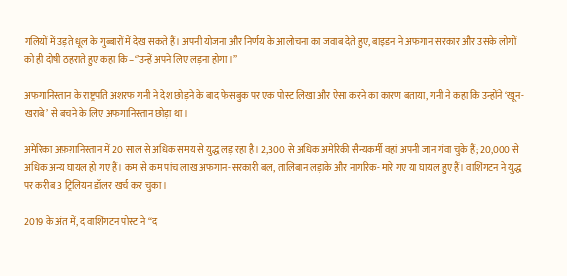गलियों में उड़ते धूल के गुब्बारों में देख सकते हैं। अपनी योजना और निर्णय के आलोचना का जवाब देते हुए, बाइडन ने अफगान सरकार और उसके लोगों को ही दोषी ठहराते हुए कहा कि –‘’उन्हें अपने लिए लड़ना होगा।’’

अफगानिस्तान के राष्ट्रपति अशरफ गनी ने देश छोड़ने के बाद फेसबुक पर एक पोस्ट लिखा और ऐसा करने का कारण बताया, गनी ने कहा कि उन्होंने ‘खून-खराबे’ से बचने के लिए अफगानिस्तान छोड़ा था।

अमेरिका अफ़ग़ानिस्तान में 20 साल से अधिक समय से युद्ध लड़ रहा है। 2,300 से अधिक अमेरिकी सैन्यकर्मी वहां अपनी जान गंवा चुके हैं; 20,000 से अधिक अन्य घायल हो गए हैं। कम से कम पांच लाख अफगान-सरकारी बल, तालिबान लड़ाके और नागरिक- मारे गए या घायल हुए हैं। वाशिंगटन ने युद्ध पर करीब 3 ट्रिलियन डॉलर खर्च कर चुका।

2019 के अंत में, द वाशिंगटन पोस्ट ने “द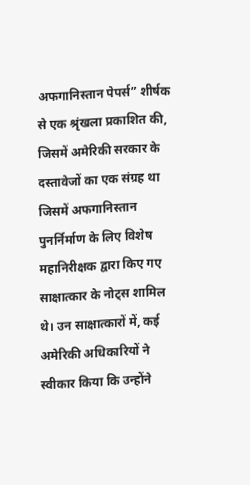अफगानिस्तान पेपर्स” शीर्षक से एक श्रृंखला प्रकाशित की, जिसमें अमेरिकी सरकार के दस्तावेजों का एक संग्रह था जिसमें अफगानिस्तान पुनर्निर्माण के लिए विशेष महानिरीक्षक द्वारा किए गए साक्षात्कार के नोट्स शामिल थे। उन साक्षात्कारों में, कई अमेरिकी अधिकारियों ने स्वीकार किया कि उन्होंने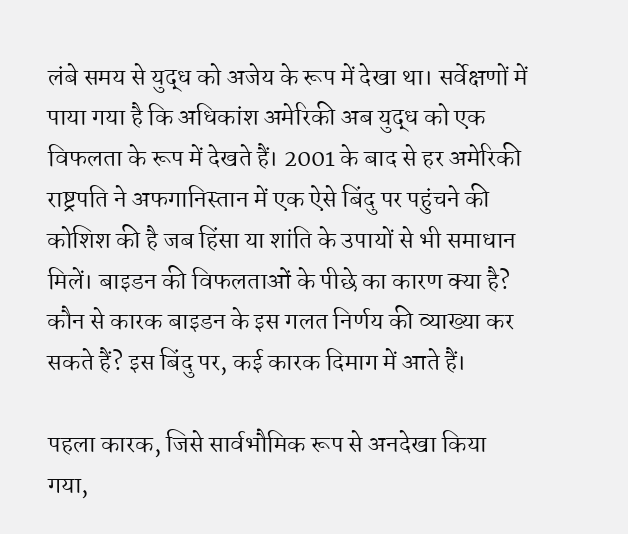लंबे समय से युद्ध को अजेय के रूप में देखा था। सर्वेक्षणों में पाया गया है कि अधिकांश अमेरिकी अब युद्ध को एक विफलता के रूप में देखते हैं। 2001 के बाद से हर अमेरिकी राष्ट्रपति ने अफगानिस्तान में एक ऐसे बिंदु पर पहुंचने की कोशिश की है जब हिंसा या शांति के उपायों से भी समाधान मिलें। बाइडन की विफलताओं के पीछे का कारण क्या है? कौन से कारक बाइडन के इस गलत निर्णय की व्याख्या कर सकते हैं? इस बिंदु पर, कई कारक दिमाग में आते हैं।

पहला कारक, जिसे सार्वभौमिक रूप से अनदेखा किया गया,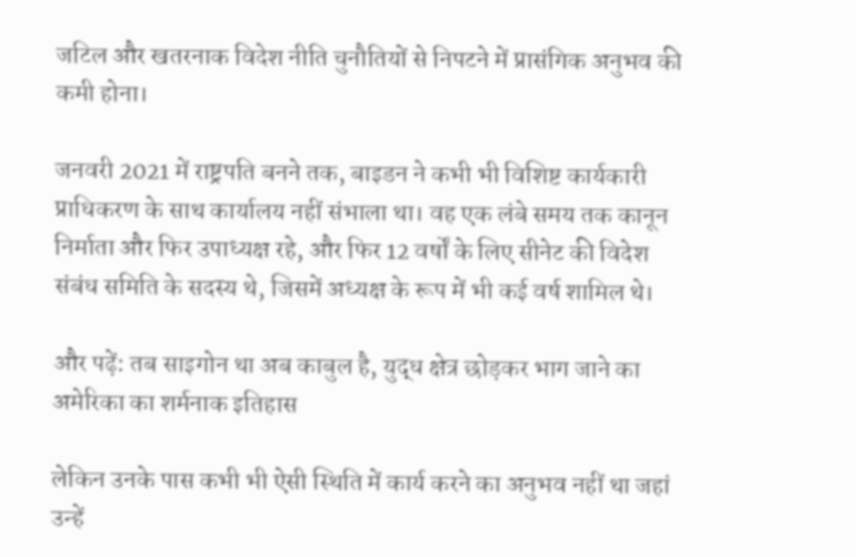जटिल और खतरनाक विदेश नीति चुनौतियों से निपटने में प्रासंगिक अनुभव की कमी होना।

जनवरी 2021 में राष्ट्रपति बनने तक, बाइडन ने कभी भी विशिष्ट कार्यकारी प्राधिकरण के साथ कार्यालय नहीं संभाला था। वह एक लंबे समय तक कानून निर्माता और फिर उपाध्यक्ष रहे, और फिर 12 वर्षों के लिए सीनेट की विदेश संबंध समिति के सदस्य थे, जिसमें अध्यक्ष के रूप में भी कई वर्ष शामिल थे।

और पढ़ें: तब साइगोन था अब काबुल है, युद्ध क्षेत्र छोड़कर भाग जाने का अमेरिका का शर्मनाक इतिहास

लेकिन उनके पास कभी भी ऐसी स्थिति में कार्य करने का अनुभव नहीं था जहां उन्हें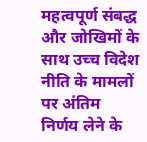महत्वपूर्ण संबद्ध और जोखिमों के साथ उच्च विदेश नीति के मामलों पर अंतिम निर्णय लेने के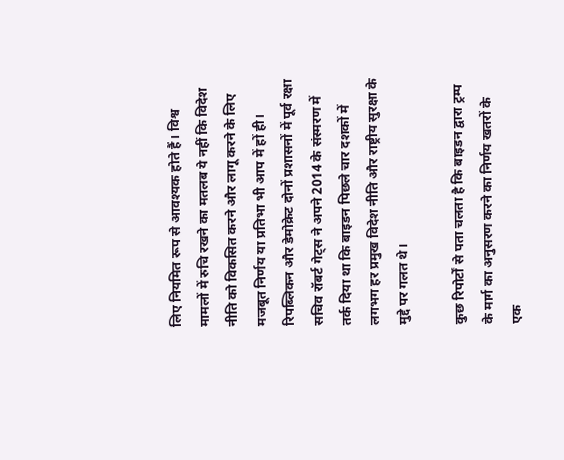लिए नियमित रूप से आवश्यक होते हैं। विश्व मामलों में रुचि रखने का मतलब ये नहीं कि विदेश नीति को विकसित करने और लागू करने के लिए मजबूत निर्णय या प्रतिभा भी आप में हों ही। रिपब्लिकन और डेमोक्रेट दोनों प्रशासनों में पूर्व रक्षा सचिव रॉबर्ट गेट्स ने अपने 2014 के संस्मरण में तर्क दिया था कि बाइडन पिछले चार दशकों में लगभग हर प्रमुख विदेश नीति और राष्ट्रीय सुरक्षा के मुद्दे पर गलत थे।

कुछ रिपोर्टों से पता चलता है कि बाइडन द्वारा ट्रम्प के मार्ग का अनुसरण करने का निर्णय खतरों के एक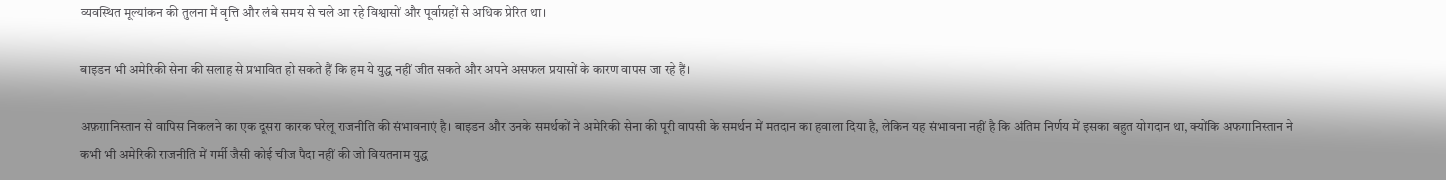व्यवस्थित मूल्यांकन की तुलना में वृत्ति और लंबे समय से चले आ रहे विश्वासों और पूर्वाग्रहों से अधिक प्रेरित था।

बाइडन भी अमेरिकी सेना की सलाह से प्रभावित हो सकते हैं कि हम ये युद्ध नहीं जीत सकते और अपने असफल प्रयासों के कारण वापस जा रहे हैं।

अफ़ग़ानिस्तान से वापिस निकलने का एक दूसरा कारक घरेलू राजनीति की संभावनाएं है। बाइडन और उनके समर्थकों ने अमेरिकी सेना की पूरी वापसी के समर्थन में मतदान का हवाला दिया है, लेकिन यह संभावना नहीं है कि अंतिम निर्णय में इसका बहुत योगदान था, क्योंकि अफगानिस्तान ने कभी भी अमेरिकी राजनीति में गर्मी जैसी कोई चीज पैदा नहीं की जो वियतनाम युद्ध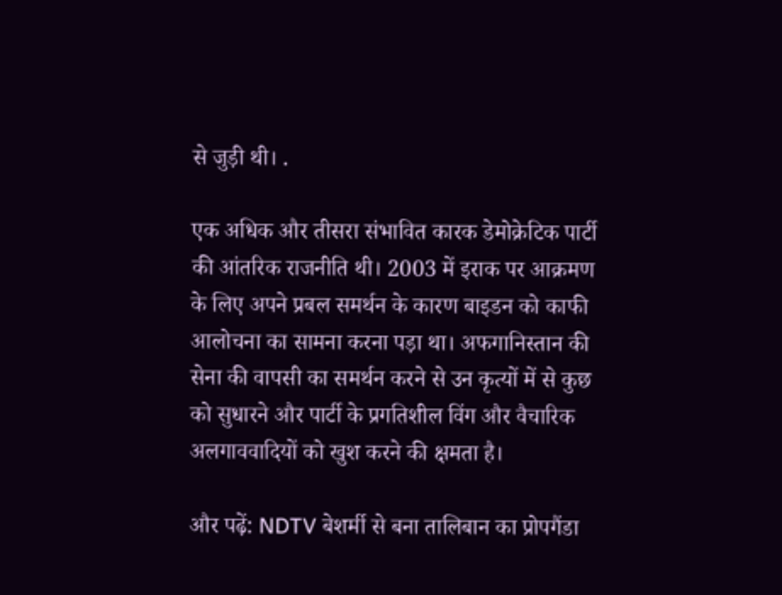से जुड़ी थी। .

एक अधिक और तीसरा संभावित कारक डेमोक्रेटिक पार्टी की आंतरिक राजनीति थी। 2003 में इराक पर आक्रमण के लिए अपने प्रबल समर्थन के कारण बाइडन को काफी आलोचना का सामना करना पड़ा था। अफगानिस्तान की सेना की वापसी का समर्थन करने से उन कृत्यों में से कुछ को सुधारने और पार्टी के प्रगतिशील विंग और वैचारिक अलगाववादियों को खुश करने की क्षमता है।

और पढ़ें: NDTV बेशर्मी से बना तालिबान का प्रोपगैंडा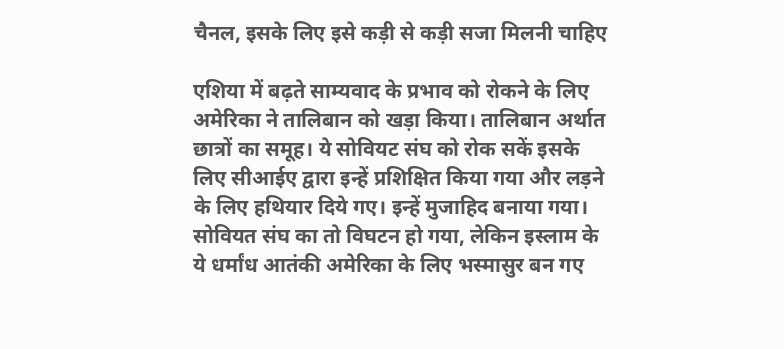चैनल, इसके लिए इसे कड़ी से कड़ी सजा मिलनी चाहिए

एशिया में बढ़ते साम्यवाद के प्रभाव को रोकने के लिए अमेरिका ने तालिबान को खड़ा किया। तालिबान अर्थात छात्रों का समूह। ये सोवियट संघ को रोक सकें इसके लिए सीआईए द्वारा इन्हें प्रशिक्षित किया गया और लड़ने के लिए हथियार दिये गए। इन्हें मुजाहिद बनाया गया। सोवियत संघ का तो विघटन हो गया, लेकिन इस्लाम के ये धर्मांध आतंकी अमेरिका के लिए भस्मासुर बन गए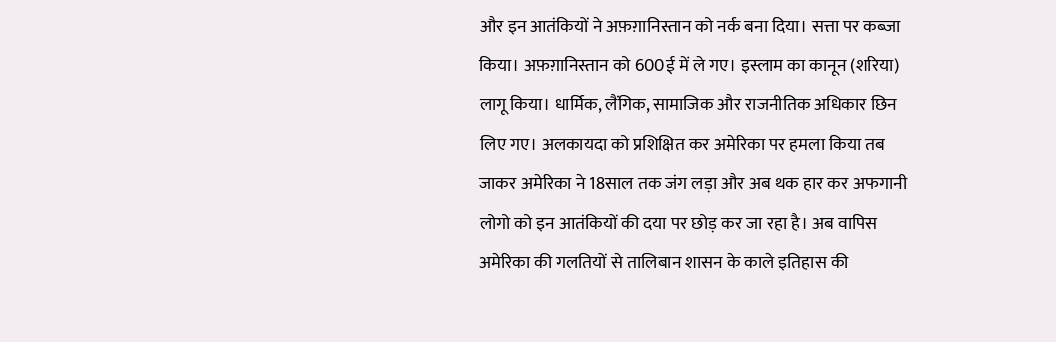और इन आतंकियों ने अफ़ग़ानिस्तान को नर्क बना दिया। सत्ता पर कब्जा किया। अफ़ग़ानिस्तान को 600ई में ले गए। इस्लाम का कानून (शरिया) लागू किया। धार्मिक, लैंगिक, सामाजिक और राजनीतिक अधिकार छिन लिए गए। अलकायदा को प्रशिक्षित कर अमेरिका पर हमला किया तब जाकर अमेरिका ने 18साल तक जंग लड़ा और अब थक हार कर अफगानी लोगो को इन आतंकियों की दया पर छोड़ कर जा रहा है। अब वापिस अमेरिका की गलतियों से तालिबान शासन के काले इतिहास की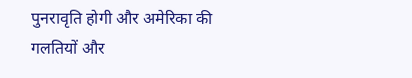पुनरावृति होगी और अमेरिका की गलतियों और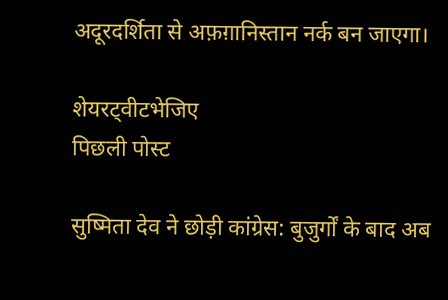अदूरदर्शिता से अफ़ग़ानिस्तान नर्क बन जाएगा।

शेयरट्वीटभेजिए
पिछली पोस्ट

सुष्मिता देव ने छोड़ी कांग्रेस: बुजुर्गों के बाद अब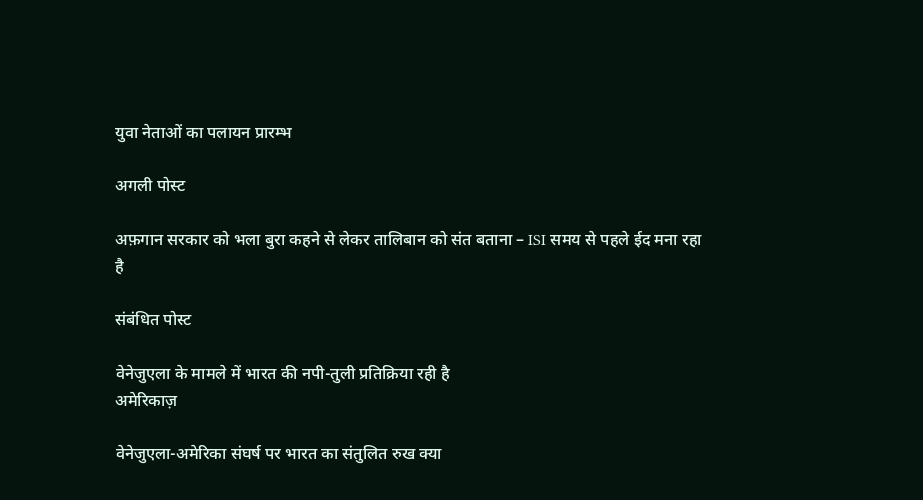युवा नेताओं का पलायन प्रारम्भ

अगली पोस्ट

अफ़गान सरकार को भला बुरा कहने से लेकर तालिबान को संत बताना – ISI समय से पहले ईद मना रहा है

संबंधित पोस्ट

वेनेजुएला के मामले में भारत की नपी-तुली प्रतिक्रिया रही है
अमेरिकाज़

वेनेजुएला-अमेरिका संघर्ष पर भारत का संतुलित रुख क्या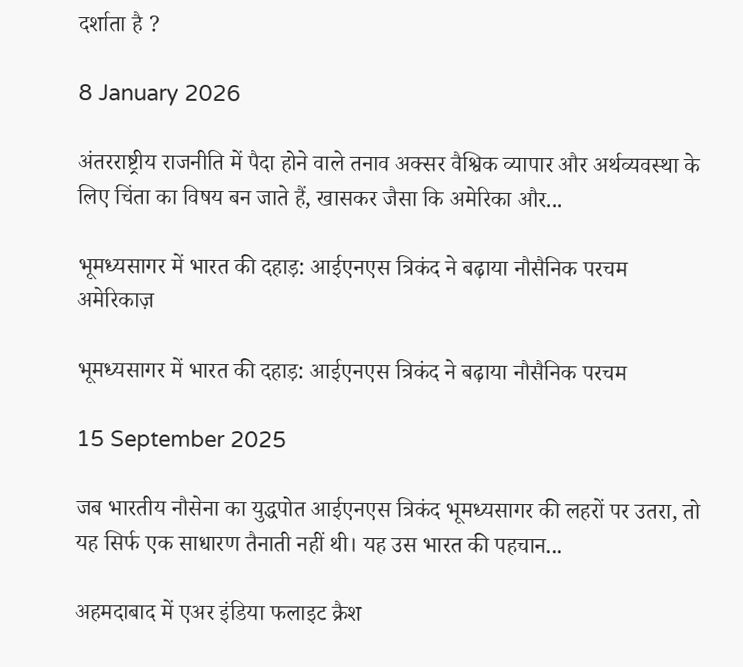दर्शाता है ?

8 January 2026

अंतरराष्ट्रीय राजनीति में पैदा होने वाले तनाव अक्सर वैश्विक व्यापार और अर्थव्यवस्था के लिए चिंता का विषय बन जाते हैं, खासकर जैसा कि अमेरिका और...

भूमध्यसागर में भारत की दहाड़: आईएनएस त्रिकंद ने बढ़ाया नौसैनिक परचम
अमेरिकाज़

भूमध्यसागर में भारत की दहाड़: आईएनएस त्रिकंद ने बढ़ाया नौसैनिक परचम

15 September 2025

जब भारतीय नौसेना का युद्धपोत आईएनएस त्रिकंद भूमध्यसागर की लहरों पर उतरा, तो यह सिर्फ एक साधारण तैनाती नहीं थी। यह उस भारत की पहचान...

अहमदाबाद में एअर इंडिया फलाइट क्रैश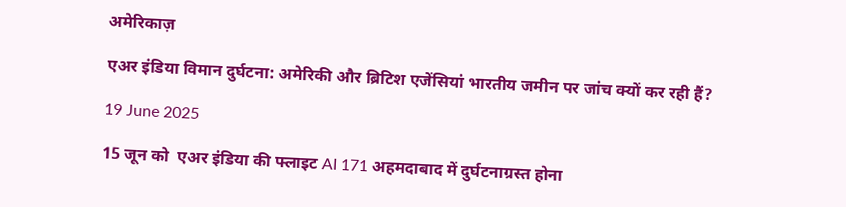अमेरिकाज़

एअर इंडिया विमान दुर्घटना: अमेरिकी और ब्रिटिश एजेंसियां भारतीय जमीन पर जांच क्यों कर रही हैं?

19 June 2025

15 जून को  एअर इंडिया की फ्लाइट AI 171 अहमदाबाद में दुर्घटनाग्रस्त होना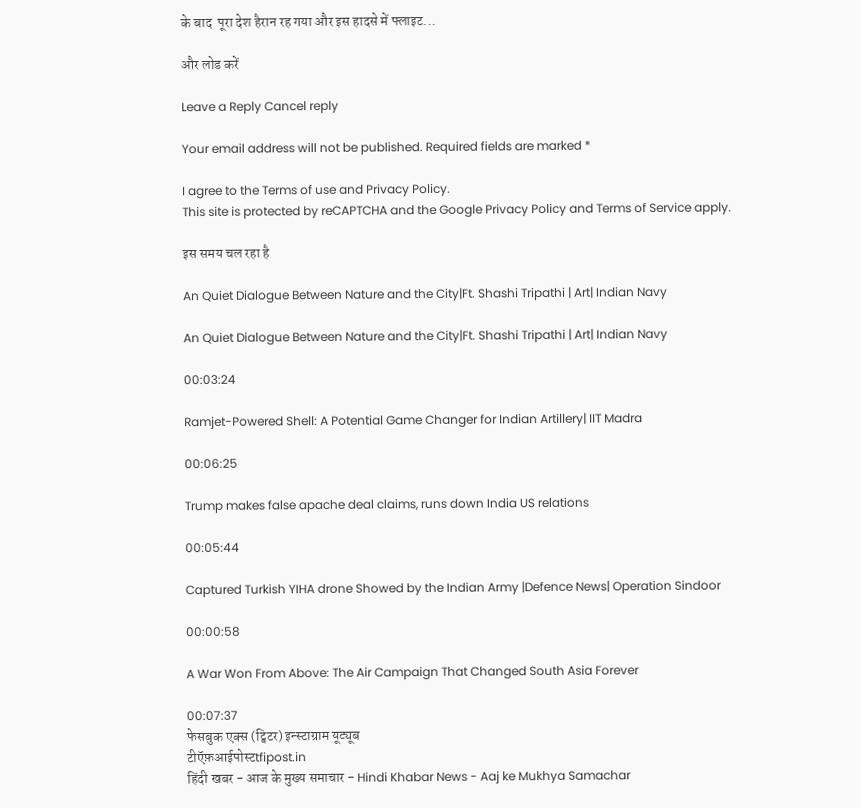के बाद  पूरा देश हैरान रह गया और इस हादसे में फ्लाइट...

और लोड करें

Leave a Reply Cancel reply

Your email address will not be published. Required fields are marked *

I agree to the Terms of use and Privacy Policy.
This site is protected by reCAPTCHA and the Google Privacy Policy and Terms of Service apply.

इस समय चल रहा है

An Quiet Dialogue Between Nature and the City|Ft. Shashi Tripathi | Art| Indian Navy

An Quiet Dialogue Between Nature and the City|Ft. Shashi Tripathi | Art| Indian Navy

00:03:24

Ramjet-Powered Shell: A Potential Game Changer for Indian Artillery| IIT Madra

00:06:25

Trump makes false apache deal claims, runs down India US relations

00:05:44

Captured Turkish YIHA drone Showed by the Indian Army |Defence News| Operation Sindoor

00:00:58

A War Won From Above: The Air Campaign That Changed South Asia Forever

00:07:37
फेसबुक एक्स (ट्विटर) इन्स्टाग्राम यूट्यूब
टीऍफ़आईपोस्टtfipost.in
हिंदी खबर - आज के मुख्य समाचार - Hindi Khabar News - Aaj ke Mukhya Samachar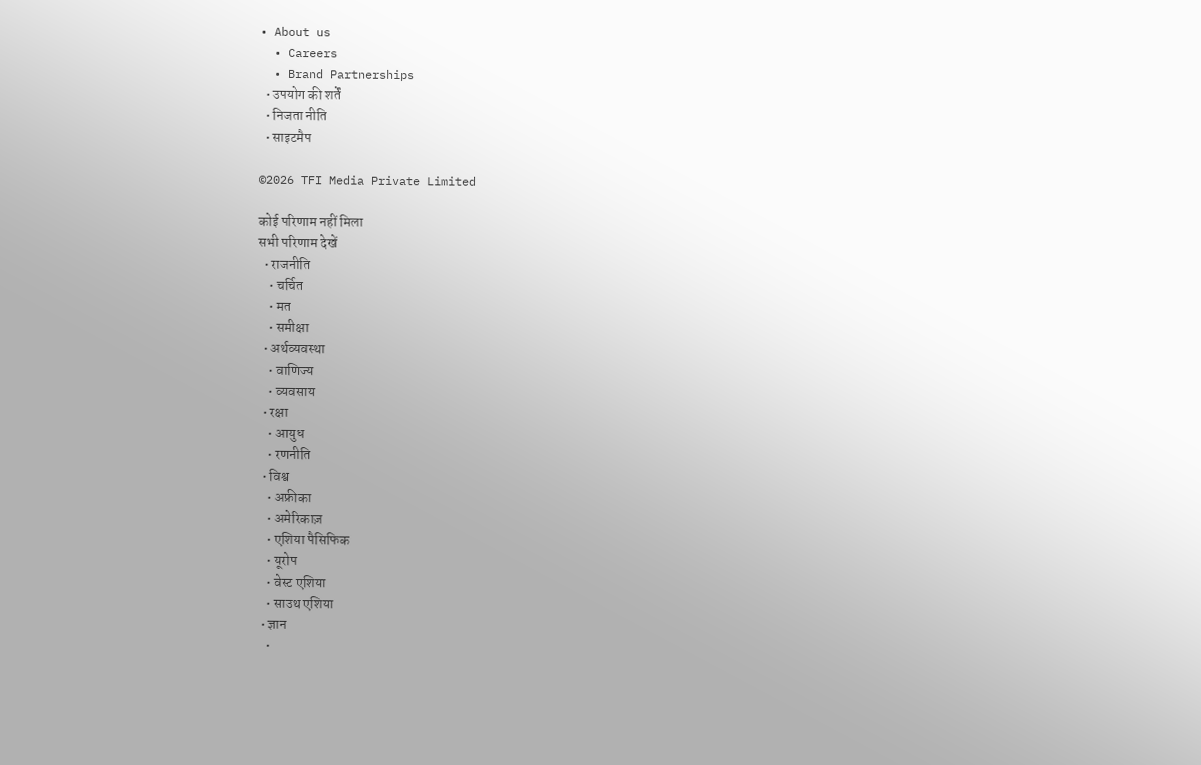• About us
  • Careers
  • Brand Partnerships
  • उपयोग की शर्तें
  • निजता नीति
  • साइटमैप

©2026 TFI Media Private Limited

कोई परिणाम नहीं मिला
सभी परिणाम देखें
  • राजनीति
    • चर्चित
    • मत
    • समीक्षा
  • अर्थव्यवस्था
    • वाणिज्य
    • व्यवसाय
  • रक्षा
    • आयुध
    • रणनीति
  • विश्व
    • अफ्रीका
    • अमेरिकाज़
    • एशिया पैसिफिक
    • यूरोप
    • वेस्ट एशिया
    • साउथ एशिया
  • ज्ञान
    •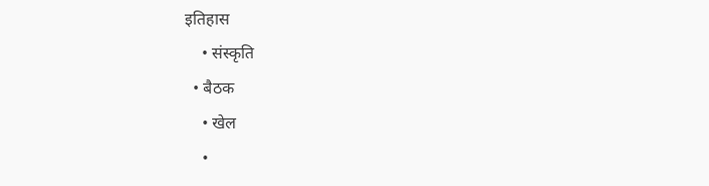इतिहास
    • संस्कृति
  • बैठक
    • खेल
    •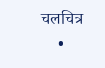चलचित्र
    •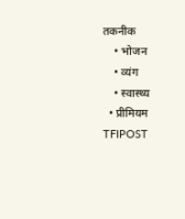तकनीक
    • भोजन
    • व्यंग
    • स्वास्थ्य
  • प्रीमियम
TFIPOST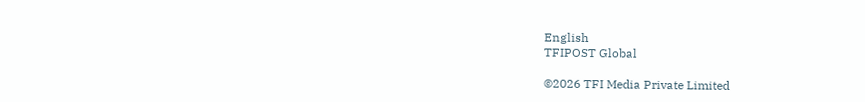English
TFIPOST Global

©2026 TFI Media Private Limited